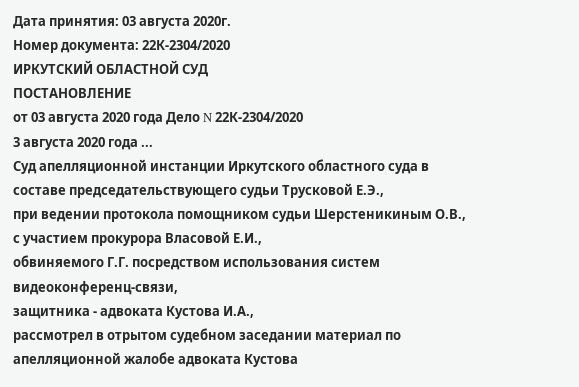Дата принятия: 03 августа 2020г.
Номер документа: 22К-2304/2020
ИРКУТСКИЙ ОБЛАСТНОЙ СУД
ПОСТАНОВЛЕНИЕ
от 03 августа 2020 года Дело N 22К-2304/2020
3 августа 2020 года ...
Суд апелляционной инстанции Иркутского областного суда в составе председательствующего судьи Трусковой Е.Э.,
при ведении протокола помощником судьи Шерстеникиным О.В.,
с участием прокурора Власовой Е.И.,
обвиняемого Г.Г. посредством использования систем видеоконференц-связи,
защитника - адвоката Кустова И.А.,
рассмотрел в отрытом судебном заседании материал по апелляционной жалобе адвоката Кустова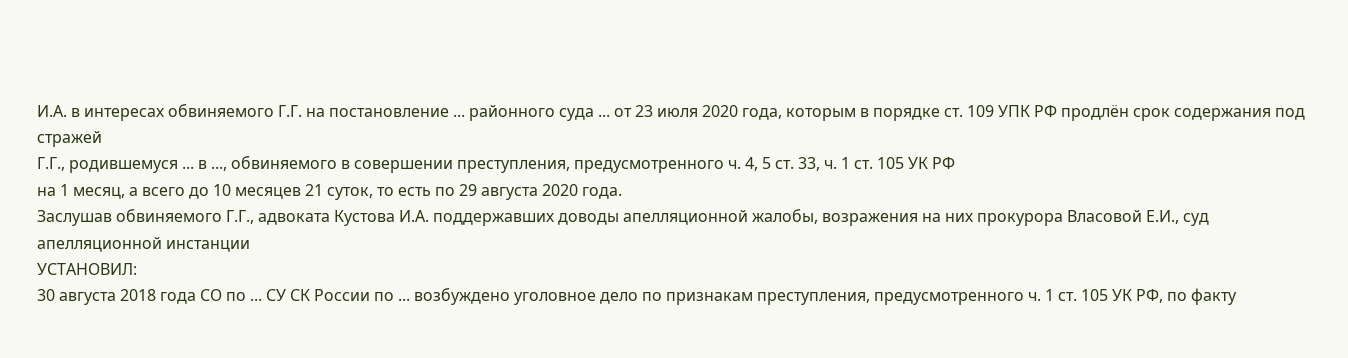И.А. в интересах обвиняемого Г.Г. на постановление ... районного суда ... от 23 июля 2020 года, которым в порядке ст. 109 УПК РФ продлён срок содержания под стражей
Г.Г., родившемуся ... в ..., обвиняемого в совершении преступления, предусмотренного ч. 4, 5 ст. 33, ч. 1 ст. 105 УК РФ
на 1 месяц, а всего до 10 месяцев 21 суток, то есть по 29 августа 2020 года.
Заслушав обвиняемого Г.Г., адвоката Кустова И.А. поддержавших доводы апелляционной жалобы, возражения на них прокурора Власовой Е.И., суд апелляционной инстанции
УСТАНОВИЛ:
30 августа 2018 года СО по ... СУ СК России по ... возбуждено уголовное дело по признакам преступления, предусмотренного ч. 1 ст. 105 УК РФ, по факту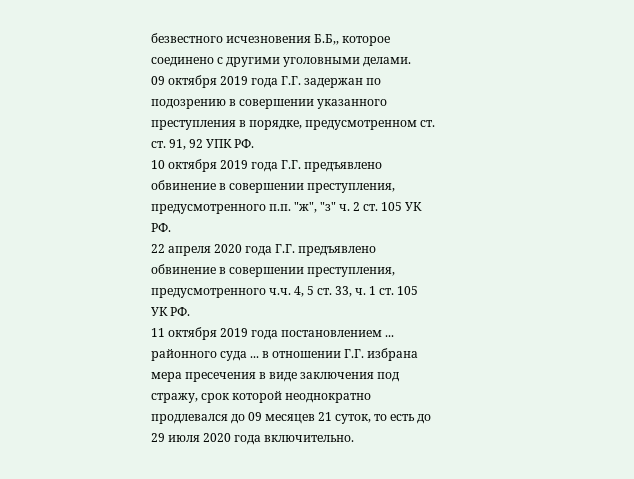безвестного исчезновения Б.Б,, которое соединено с другими уголовными делами.
09 октября 2019 года Г.Г. задержан по подозрению в совершении указанного преступления в порядке, предусмотренном ст. ст. 91, 92 УПК РФ.
10 октября 2019 года Г.Г. предъявлено обвинение в совершении преступления, предусмотренного п.п. "ж", "з" ч. 2 ст. 105 УК РФ.
22 апреля 2020 года Г.Г. предъявлено обвинение в совершении преступления, предусмотренного ч.ч. 4, 5 ст. 33, ч. 1 ст. 105 УК РФ.
11 октября 2019 года постановлением ... районного суда ... в отношении Г.Г. избрана мера пресечения в виде заключения под стражу, срок которой неоднократно продлевался до 09 месяцев 21 суток, то есть до 29 июля 2020 года включительно.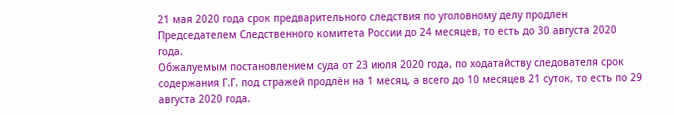21 мая 2020 года срок предварительного следствия по уголовному делу продлен Председателем Следственного комитета России до 24 месяцев, то есть до 30 августа 2020 года.
Обжалуемым постановлением суда от 23 июля 2020 года, по ходатайству следователя срок содержания Г.Г. под стражей продлён на 1 месяц, а всего до 10 месяцев 21 суток, то есть по 29 августа 2020 года.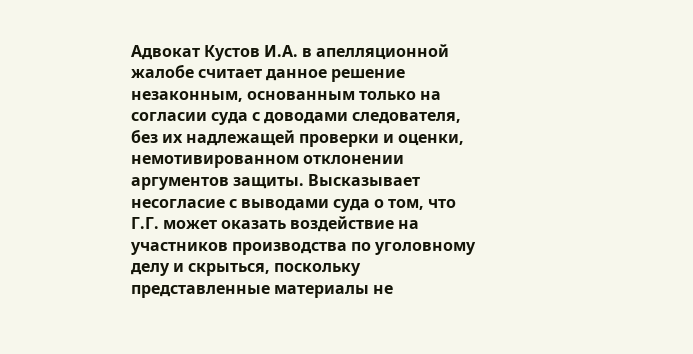Адвокат Кустов И.А. в апелляционной жалобе считает данное решение незаконным, основанным только на согласии суда с доводами следователя, без их надлежащей проверки и оценки, немотивированном отклонении аргументов защиты. Высказывает несогласие с выводами суда о том, что Г.Г. может оказать воздействие на участников производства по уголовному делу и скрыться, поскольку представленные материалы не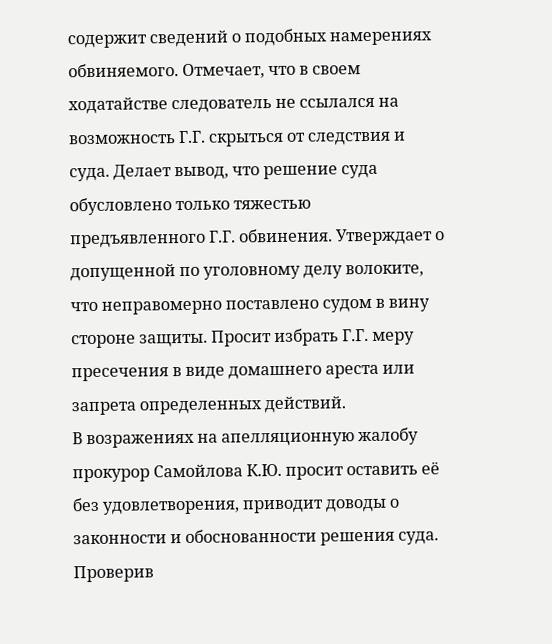содержит сведений о подобных намерениях обвиняемого. Отмечает, что в своем ходатайстве следователь не ссылался на возможность Г.Г. скрыться от следствия и суда. Делает вывод, что решение суда обусловлено только тяжестью предъявленного Г.Г. обвинения. Утверждает о допущенной по уголовному делу волоките, что неправомерно поставлено судом в вину стороне защиты. Просит избрать Г.Г. меру пресечения в виде домашнего ареста или запрета определенных действий.
В возражениях на апелляционную жалобу прокурор Самойлова К.Ю. просит оставить её без удовлетворения, приводит доводы о законности и обоснованности решения суда.
Проверив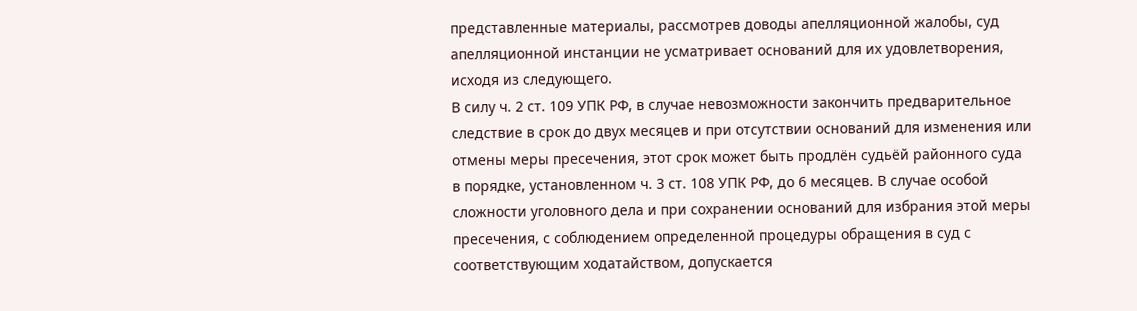представленные материалы, рассмотрев доводы апелляционной жалобы, суд апелляционной инстанции не усматривает оснований для их удовлетворения, исходя из следующего.
В силу ч. 2 ст. 109 УПК РФ, в случае невозможности закончить предварительное следствие в срок до двух месяцев и при отсутствии оснований для изменения или отмены меры пресечения, этот срок может быть продлён судьёй районного суда в порядке, установленном ч. 3 ст. 108 УПК РФ, до 6 месяцев. В случае особой сложности уголовного дела и при сохранении оснований для избрания этой меры пресечения, с соблюдением определенной процедуры обращения в суд с соответствующим ходатайством, допускается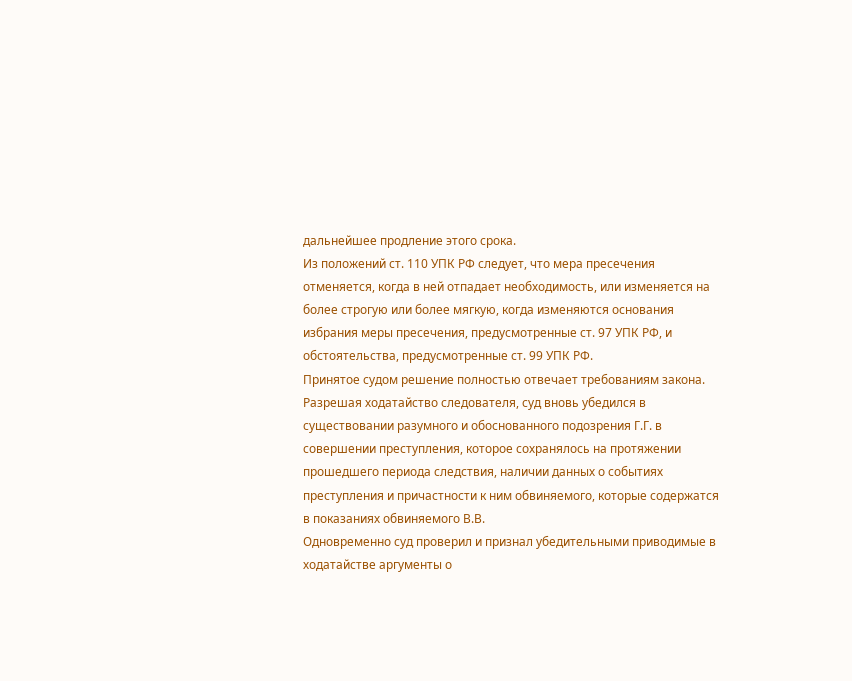дальнейшее продление этого срока.
Из положений ст. 110 УПК РФ следует, что мера пресечения отменяется, когда в ней отпадает необходимость, или изменяется на более строгую или более мягкую, когда изменяются основания избрания меры пресечения, предусмотренные ст. 97 УПК РФ, и обстоятельства, предусмотренные ст. 99 УПК РФ.
Принятое судом решение полностью отвечает требованиям закона.
Разрешая ходатайство следователя, суд вновь убедился в существовании разумного и обоснованного подозрения Г.Г. в совершении преступления, которое сохранялось на протяжении прошедшего периода следствия, наличии данных о событиях преступления и причастности к ним обвиняемого, которые содержатся в показаниях обвиняемого В.В.
Одновременно суд проверил и признал убедительными приводимые в ходатайстве аргументы о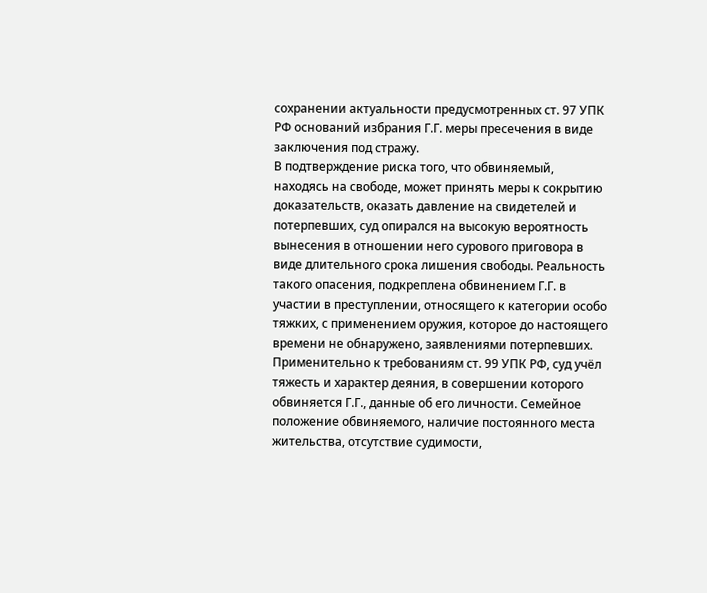сохранении актуальности предусмотренных ст. 97 УПК РФ оснований избрания Г.Г. меры пресечения в виде заключения под стражу.
В подтверждение риска того, что обвиняемый, находясь на свободе, может принять меры к сокрытию доказательств, оказать давление на свидетелей и потерпевших, суд опирался на высокую вероятность вынесения в отношении него сурового приговора в виде длительного срока лишения свободы. Реальность такого опасения, подкреплена обвинением Г.Г. в участии в преступлении, относящего к категории особо тяжких, с применением оружия, которое до настоящего времени не обнаружено, заявлениями потерпевших.
Применительно к требованиям ст. 99 УПК РФ, суд учёл тяжесть и характер деяния, в совершении которого обвиняется Г.Г., данные об его личности. Семейное положение обвиняемого, наличие постоянного места жительства, отсутствие судимости,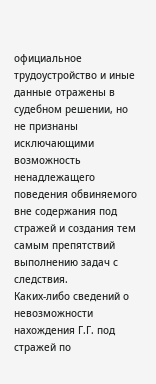официальное трудоустройство и иные данные отражены в судебном решении, но не признаны исключающими возможность ненадлежащего поведения обвиняемого вне содержания под стражей и создания тем самым препятствий выполнению задач с следствия.
Каких-либо сведений о невозможности нахождения Г.Г. под стражей по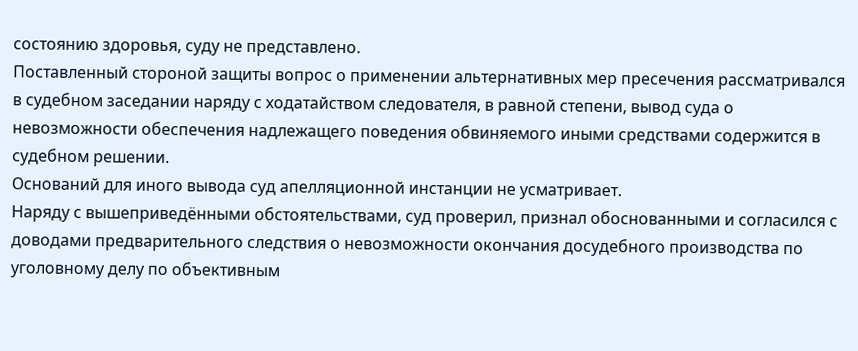состоянию здоровья, суду не представлено.
Поставленный стороной защиты вопрос о применении альтернативных мер пресечения рассматривался в судебном заседании наряду с ходатайством следователя, в равной степени, вывод суда о невозможности обеспечения надлежащего поведения обвиняемого иными средствами содержится в судебном решении.
Оснований для иного вывода суд апелляционной инстанции не усматривает.
Наряду с вышеприведёнными обстоятельствами, суд проверил, признал обоснованными и согласился с доводами предварительного следствия о невозможности окончания досудебного производства по уголовному делу по объективным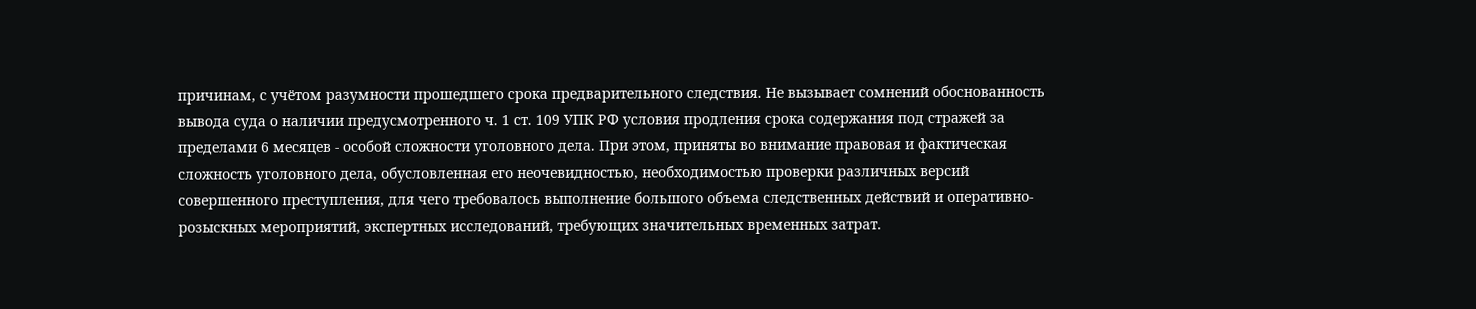причинам, с учётом разумности прошедшего срока предварительного следствия. Не вызывает сомнений обоснованность вывода суда о наличии предусмотренного ч. 1 ст. 109 УПК РФ условия продления срока содержания под стражей за пределами 6 месяцев - особой сложности уголовного дела. При этом, приняты во внимание правовая и фактическая сложность уголовного дела, обусловленная его неочевидностью, необходимостью проверки различных версий совершенного преступления, для чего требовалось выполнение большого объема следственных действий и оперативно-розыскных мероприятий, экспертных исследований, требующих значительных временных затрат.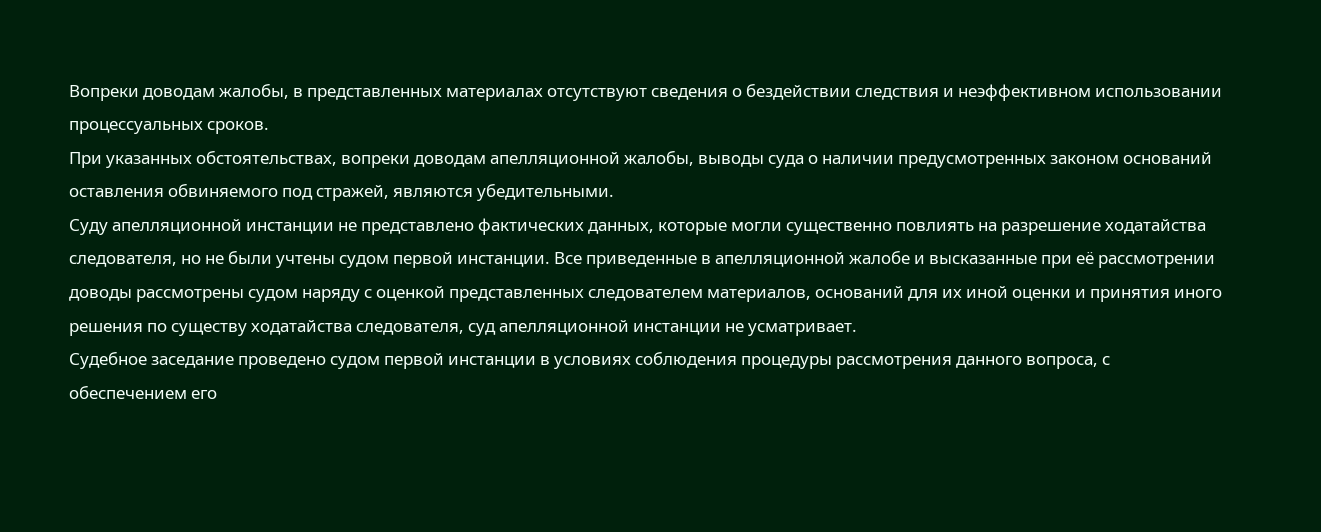Вопреки доводам жалобы, в представленных материалах отсутствуют сведения о бездействии следствия и неэффективном использовании процессуальных сроков.
При указанных обстоятельствах, вопреки доводам апелляционной жалобы, выводы суда о наличии предусмотренных законом оснований оставления обвиняемого под стражей, являются убедительными.
Суду апелляционной инстанции не представлено фактических данных, которые могли существенно повлиять на разрешение ходатайства следователя, но не были учтены судом первой инстанции. Все приведенные в апелляционной жалобе и высказанные при её рассмотрении доводы рассмотрены судом наряду с оценкой представленных следователем материалов, оснований для их иной оценки и принятия иного решения по существу ходатайства следователя, суд апелляционной инстанции не усматривает.
Судебное заседание проведено судом первой инстанции в условиях соблюдения процедуры рассмотрения данного вопроса, с обеспечением его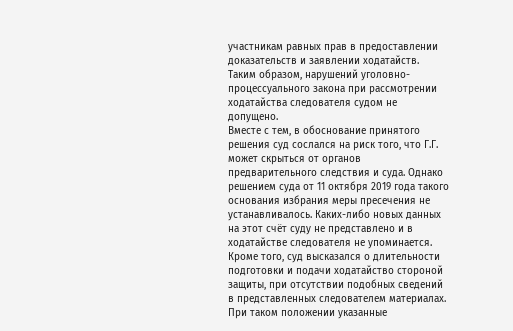участникам равных прав в предоставлении доказательств и заявлении ходатайств.
Таким образом, нарушений уголовно-процессуального закона при рассмотрении ходатайства следователя судом не допущено.
Вместе с тем, в обоснование принятого решения суд сослался на риск того, что Г.Г. может скрыться от органов предварительного следствия и суда. Однако решением суда от 11 октября 2019 года такого основания избрания меры пресечения не устанавливалось. Каких-либо новых данных на этот счёт суду не представлено и в ходатайстве следователя не упоминается.
Кроме того, суд высказался о длительности подготовки и подачи ходатайство стороной защиты, при отсутствии подобных сведений в представленных следователем материалах. При таком положении указанные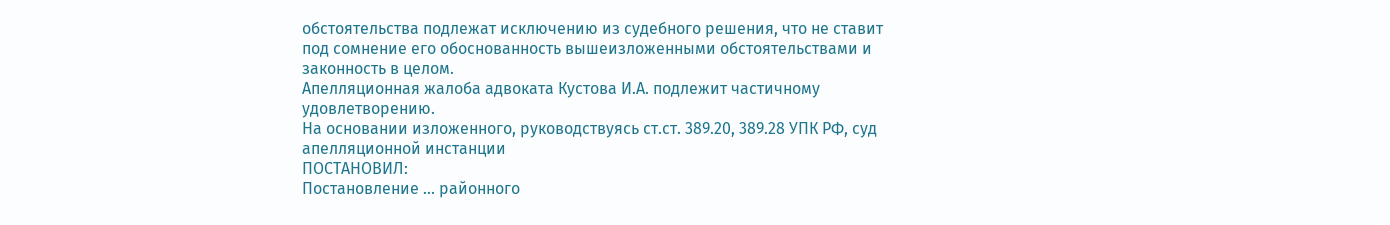обстоятельства подлежат исключению из судебного решения, что не ставит под сомнение его обоснованность вышеизложенными обстоятельствами и законность в целом.
Апелляционная жалоба адвоката Кустова И.А. подлежит частичному удовлетворению.
На основании изложенного, руководствуясь ст.ст. 389.20, 389.28 УПК РФ, суд апелляционной инстанции
ПОСТАНОВИЛ:
Постановление ... районного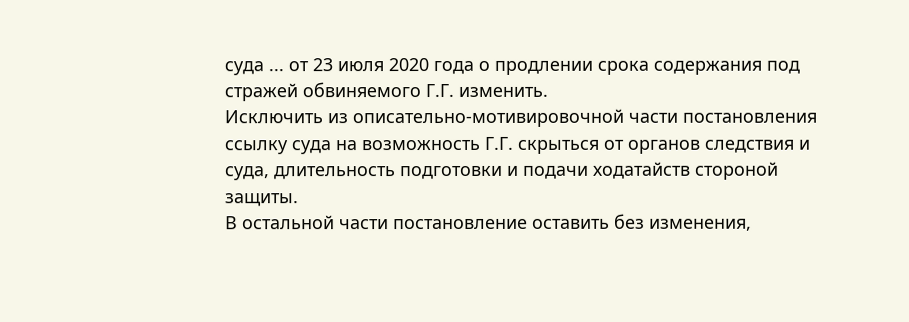суда ... от 23 июля 2020 года о продлении срока содержания под стражей обвиняемого Г.Г. изменить.
Исключить из описательно-мотивировочной части постановления ссылку суда на возможность Г.Г. скрыться от органов следствия и суда, длительность подготовки и подачи ходатайств стороной защиты.
В остальной части постановление оставить без изменения,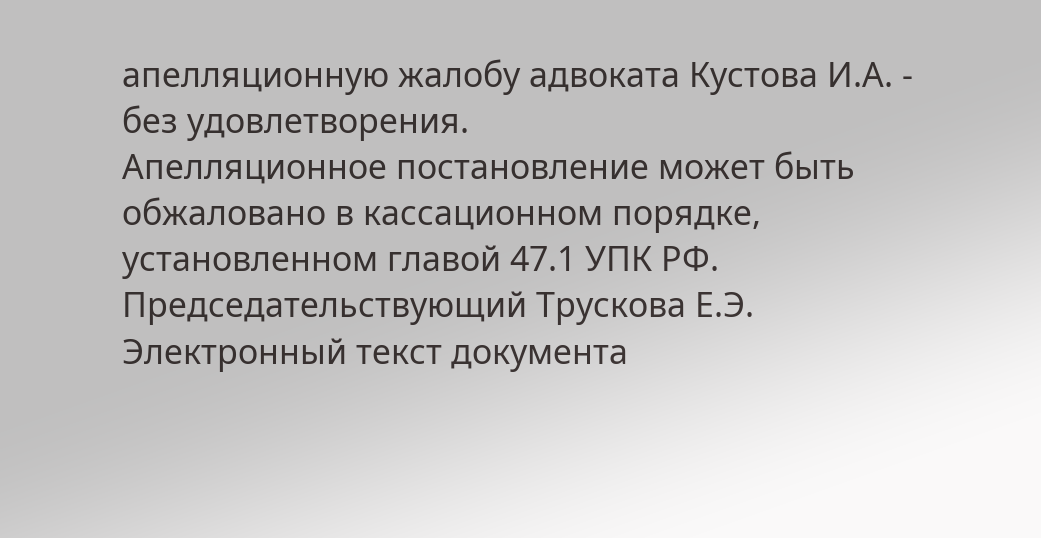апелляционную жалобу адвоката Кустова И.А. - без удовлетворения.
Апелляционное постановление может быть обжаловано в кассационном порядке, установленном главой 47.1 УПК РФ.
Председательствующий Трускова Е.Э.
Электронный текст документа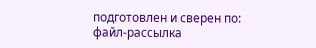подготовлен и сверен по:
файл-рассылка